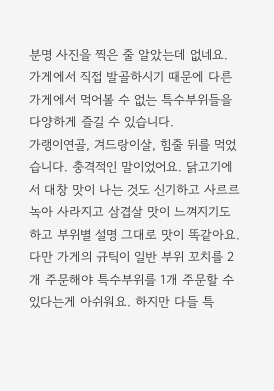분명 사진을 찍은 줄 알았는데 없네요. 가게에서 직접 발골하시기 때문에 다른 가게에서 먹어볼 수 없는 특수부위들을 다양하게 즐길 수 있습니다.
가랭이연골, 겨드랑이살, 힘줄 뒤를 먹었습니다. 충격적인 말이었어요. 닭고기에서 대창 맛이 나는 것도 신기하고 사르르 녹아 사라지고 삼겹살 맛이 느껴지기도 하고 부위별 설명 그대로 맛이 똑같아요.
다만 가게의 규틱이 일반 부위 꼬치를 2개 주문해야 특수부위를 1개 주문할 수 있다는게 아쉬워요. 하지만 다들 특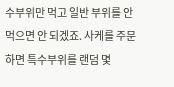수부위만 먹고 일반 부위를 안 먹으면 안 되겠죠. 사케를 주문하면 특수부위를 랜덤 몇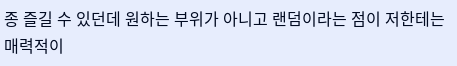종 즐길 수 있던데 원하는 부위가 아니고 랜덤이라는 점이 저한테는 매력적이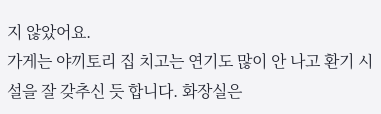지 않았어요.
가게는 야끼토리 집 치고는 연기도 많이 안 나고 환기 시설을 잘 갖추신 듯 합니다. 화장실은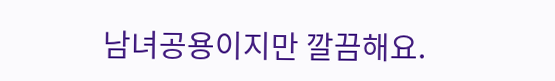남녀공용이지만 깔끔해요.